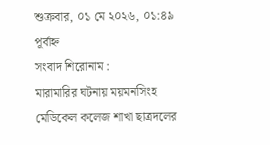শুক্রবার, ০১ মে ২০২৬, ০১:৪৯ পূর্বাহ্ন
সংবাদ শিরোনাম :
মারামারির ঘটনায় ময়মনসিংহ মেডিকেল কলেজ শাখা ছাত্রদলের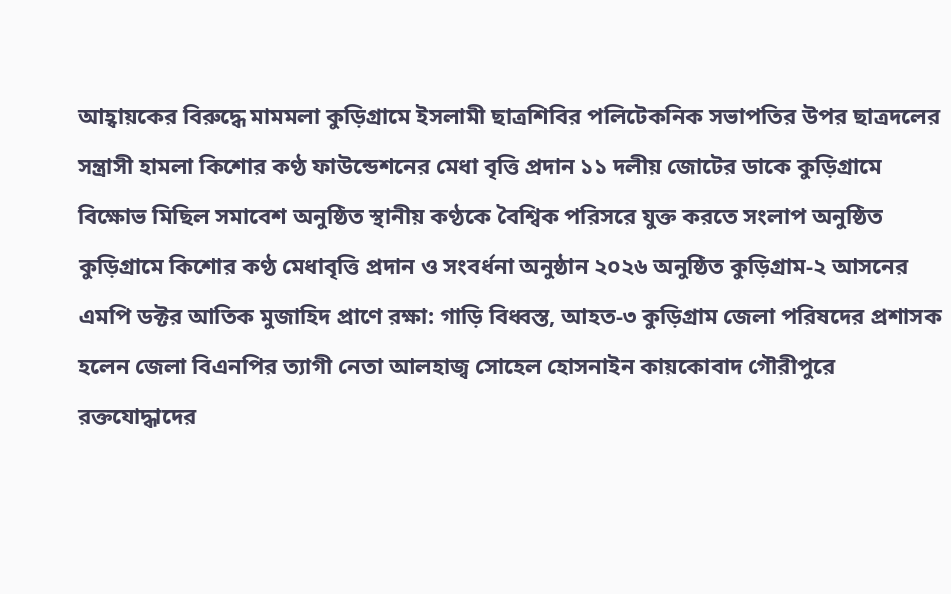আহ্বায়কের বিরুদ্ধে মামমলা কুড়িগ্রামে ইসলামী ছাত্রশিবির পলিটেকনিক সভাপতির উপর ছাত্রদলের সন্ত্রাসী হামলা কিশোর কণ্ঠ ফাউন্ডেশনের মেধা বৃত্তি প্রদান ১১ দলীয় জোটের ডাকে কুড়িগ্রামে বিক্ষোভ মিছিল সমাবেশ অনুষ্ঠিত স্থানীয় কণ্ঠকে বৈশ্বিক পরিসরে যুক্ত করতে সংলাপ অনুষ্ঠিত কুড়িগ্রামে কিশোর কণ্ঠ মেধাবৃত্তি প্রদান ও সংবর্ধনা অনুষ্ঠান ২০২৬ অনুষ্ঠিত কুড়িগ্রাম-২ আসনের এমপি ডক্টর আতিক মুজাহিদ প্রাণে রক্ষা: গাড়ি বিধ্বস্ত, আহত-৩ কুড়িগ্রাম জেলা পরিষদের প্রশাসক হলেন জেলা বিএনপির ত্যাগী নেতা আলহাজ্ব সোহেল হোসনাইন কায়কোবাদ গৌরীপুরে রক্তযোদ্ধাদের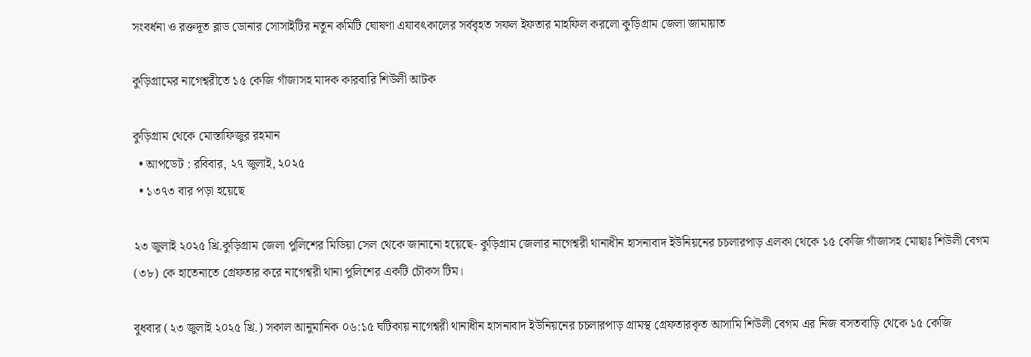সংবর্ধনা ও রক্তদূত ব্লাড ডোনার সোসাইটির নতুন কমিটি ঘোষণা এযাবৎকালের সর্ববৃহত সফল ইফতার মাহফিল করলো কুড়িগ্রাম জেলা জামায়াত

কুড়িগ্রামের নাগেশ্বরীতে ১৫ কেজি গাঁজাসহ মাদক কারবারি শিউলী আটক

কুড়িগ্রাম থেকে মোস্তাফিজুর রহমান
  • আপডেট : রবিবার, ২৭ জুলাই, ২০২৫
  • ১৩৭৩ বার পড়া হয়েছে

২৩ জুলাই ২০২৫ খ্রি.কুড়িগ্রাম জেলা পুলিশের মিডিয়া সেল থেকে জানানো হয়েছে- কুড়িগ্রাম জেলার নাগেশ্বরী থানাধীন হাসনাবাদ ইউনিয়নের চচলারপাড় এলকা থেকে ১৫ কেজি গাঁজাসহ মোছাঃ শিউলী বেগম (৩৮) কে হাতেনাতে গ্রেফতার করে নাগেশ্বরী থানা পুলিশের একটি চৌকস টিম।

বুধবার (২৩ জুলাই ২০২৫ খ্রি.) সকাল আনুমানিক ০৬:১৫ ঘটিকায় নাগেশ্বরী থানাধীন হাসনাবাদ ইউনিয়নের চচলারপাড় গ্রামস্থ গ্রেফতারকৃত আসামি শিউলী বেগম এর নিজ বসতবাড়ি থেকে ১৫ কেজি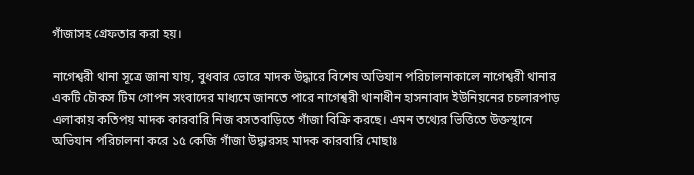গাঁজাসহ গ্রেফতার করা হয়।

নাগেশ্বরী থানা সূত্রে জানা যায়, বুধবার ভোরে মাদক উদ্ধারে বিশেষ অভিযান পরিচালনাকালে নাগেশ্বরী থানার একটি চৌকস টিম গোপন সংবাদের মাধ্যমে জানতে পারে নাগেশ্বরী থানাধীন হাসনাবাদ ইউনিয়নের চচলারপাড় এলাকায় কতিপয় মাদক কারবারি নিজ বসতবাড়িতে গাঁজা বিক্রি করছে। এমন তথ্যের ভিত্তিতে উক্তস্থানে অভিযান পরিচালনা করে ১৫ কেজি গাঁজা উদ্ধারসহ মাদক কারবারি মোছাঃ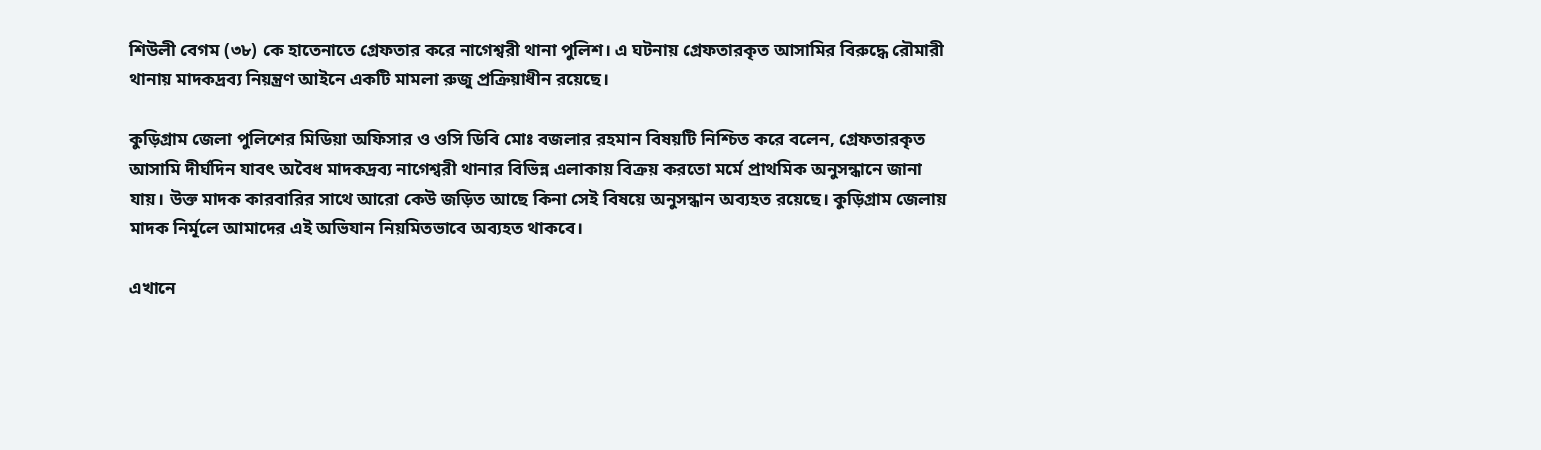শিউলী বেগম (৩৮) কে হাতেনাতে গ্রেফতার করে নাগেশ্বরী থানা পুলিশ। এ ঘটনায় গ্রেফতারকৃত আসামির বিরুদ্ধে রৌমারী থানায় মাদকদ্রব্য নিয়ন্ত্রণ আইনে একটি মামলা রুজু প্রক্রিয়াধীন রয়েছে।

কুড়িগ্রাম জেলা পুলিশের মিডিয়া অফিসার ও ওসি ডিবি মোঃ বজলার রহমান বিষয়টি নিশ্চিত করে বলেন, গ্রেফতারকৃত আসামি দীর্ঘদিন যাবৎ অবৈধ মাদকদ্রব্য নাগেশ্বরী থানার বিভিন্ন এলাকায় বিক্রয় করতো মর্মে প্রাথমিক অনুসন্ধানে জানা যায়। উক্ত মাদক কারবারির সাথে আরো কেউ জড়িত আছে কিনা সেই বিষয়ে অনুসন্ধান অব্যহত রয়েছে। কুড়িগ্রাম জেলায় মাদক নির্মূলে আমাদের এই অভিযান নিয়মিতভাবে অব্যহত থাকবে।

এখানে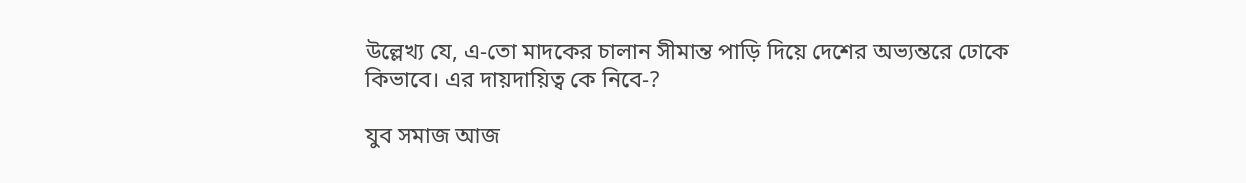উল্লেখ্য যে, এ-তো মাদকের চালান সীমান্ত পাড়ি দিয়ে দেশের অভ্যন্তরে ঢোকে কিভাবে। এর দায়দায়িত্ব কে নিবে-?

যুব সমাজ আজ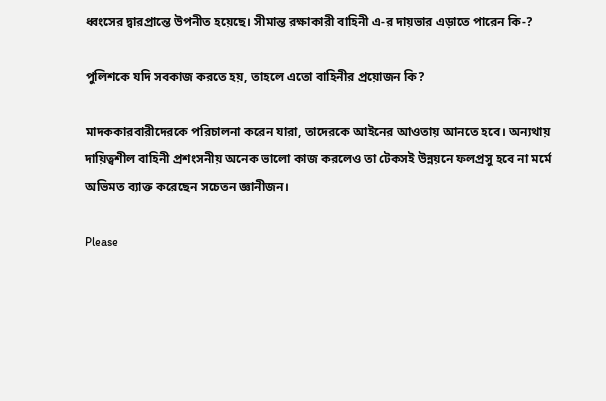ধ্বংসের দ্বারপ্রান্তে উপনীত হয়েছে। সীমান্ত রক্ষাকারী বাহিনী এ-র দায়ভার এড়াতে পারেন কি-?

পুলিশকে যদি সবকাজ করতে হয়, তাহলে এতো বাহিনীর প্রয়োজন কি?

মাদককারবারীদেরকে পরিচালনা করেন যারা, তাদেরকে আইনের আওতায় আনতে হবে। অন্যথায় দায়িত্বশীল বাহিনী প্রশংসনীয় অনেক ভালো কাজ করলেও তা টেকসই উন্নয়নে ফলপ্রসু হবে না মর্মে অভিমত ব্যাক্ত করেছেন সচেতন জ্ঞানীজন।

Please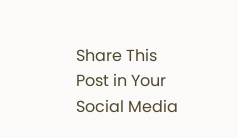Share This Post in Your Social Media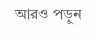আরও পড়ুন